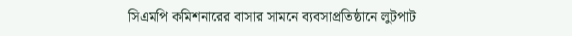সিএমপি কমিশনারের বাসার সামনে ব্যবসাপ্রতিষ্ঠানে লুটপাট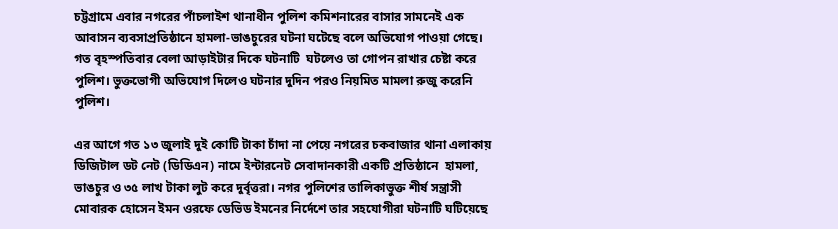চট্টগ্রামে এবার নগরের পাঁচলাইশ থানাধীন পুলিশ কমিশনারের বাসার সামনেই এক আবাসন ব্যবসাপ্রতিষ্ঠানে হামলা-ভাঙচুরের ঘটনা ঘটেছে বলে অভিযোগ পাওয়া গেছে। গত বৃহস্পতিবার বেলা আড়াইটার দিকে ঘটনাটি  ঘটলেও তা গোপন রাখার চেষ্টা করে পুলিশ। ভুক্তভোগী অভিযোগ দিলেও ঘটনার দুদিন পরও নিয়মিত মামলা রুজু করেনি পুলিশ।

এর আগে গত ১৩ জুলাই দুই কোটি টাকা চাঁদা না পেয়ে নগরের চকবাজার থানা এলাকায় ডিজিটাল ডট নেট (ডিডিএন) নামে ইন্টারনেট সেবাদানকারী একটি প্রতিষ্ঠানে  হামলা, ভাঙচুর ও ৩৫ লাখ টাকা লুট করে দুর্বৃত্তরা। নগর পুলিশের তালিকাভুক্ত শীর্ষ সন্ত্রাসী মোবারক হোসেন ইমন ওরফে ডেভিড ইমনের নির্দেশে তার সহযোগীরা ঘটনাটি ঘটিয়েছে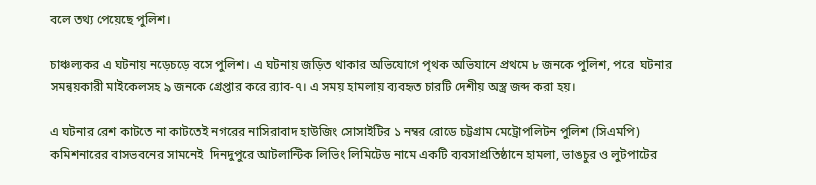বলে তথ্য পেয়েছে পুলিশ।

চাঞ্চল্যকর এ ঘটনায় নড়েচড়ে বসে পুলিশ। এ ঘটনায় জড়িত থাকার অভিযোগে পৃথক অভিযানে প্রথমে ৮ জনকে পুলিশ, পরে  ঘটনার সমন্বয়কারী মাইকেলসহ ৯ জনকে গ্রেপ্তার করে র‌্যাব-৭। এ সময় হামলায় ব্যবহৃত চারটি দেশীয় অস্ত্র জব্দ করা হয়।

এ ঘটনার রেশ কাটতে না কাটতেই নগরের নাসিরাবাদ হাউজিং সোসাইটির ১ নম্বর রোডে চট্টগ্রাম মেট্রোপলিটন পুলিশ (সিএমপি) কমিশনারের বাসভবনের সামনেই  দিনদুপুরে আটলান্টিক লিভিং লিমিটেড নামে একটি ব্যবসাপ্রতিষ্ঠানে হামলা, ভাঙচুর ও লুটপাটের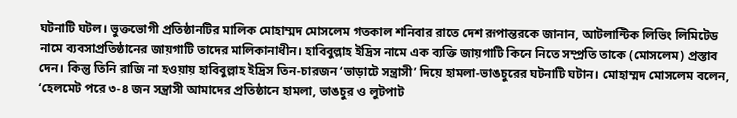ঘটনাটি ঘটল। ভুক্তভোগী প্রতিষ্ঠানটির মালিক মোহাম্মদ মোসলেম গতকাল শনিবার রাতে দেশ রূপান্তরকে জানান, আটলান্টিক লিভিং লিমিটেড নামে ব্যবসাপ্রতিষ্ঠানের জায়গাটি তাদের মালিকানাধীন। হাবিবুল্লাহ ইদ্রিস নামে এক ব্যক্তি জায়গাটি কিনে নিতে সম্প্রতি তাকে (মোসলেম) প্রস্তাব দেন। কিন্তু তিনি রাজি না হওয়ায় হাবিবুল্লাহ ইদ্রিস তিন-চারজন ‘ভাড়াটে সন্ত্রাসী’ দিয়ে হামলা-ভাঙচুরের ঘটনাটি ঘটান। মোহাম্মদ মোসলেম বলেন, ‘হেলমেট পরে ৩-৪ জন সন্ত্রাসী আমাদের প্রতিষ্ঠানে হামলা, ভাঙচুর ও লুটপাট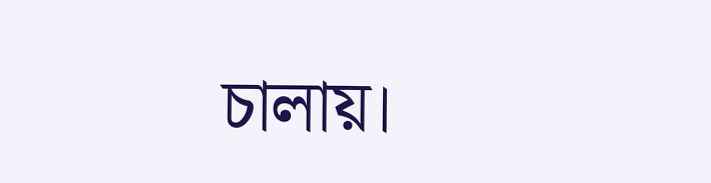চালায়।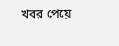খবর পেয়ে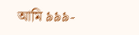আমি ৯৯৯-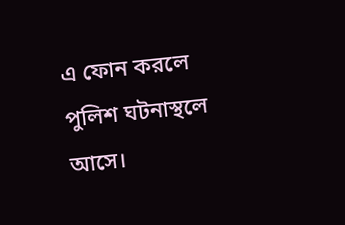এ ফোন করলে পুলিশ ঘটনাস্থলে আসে।